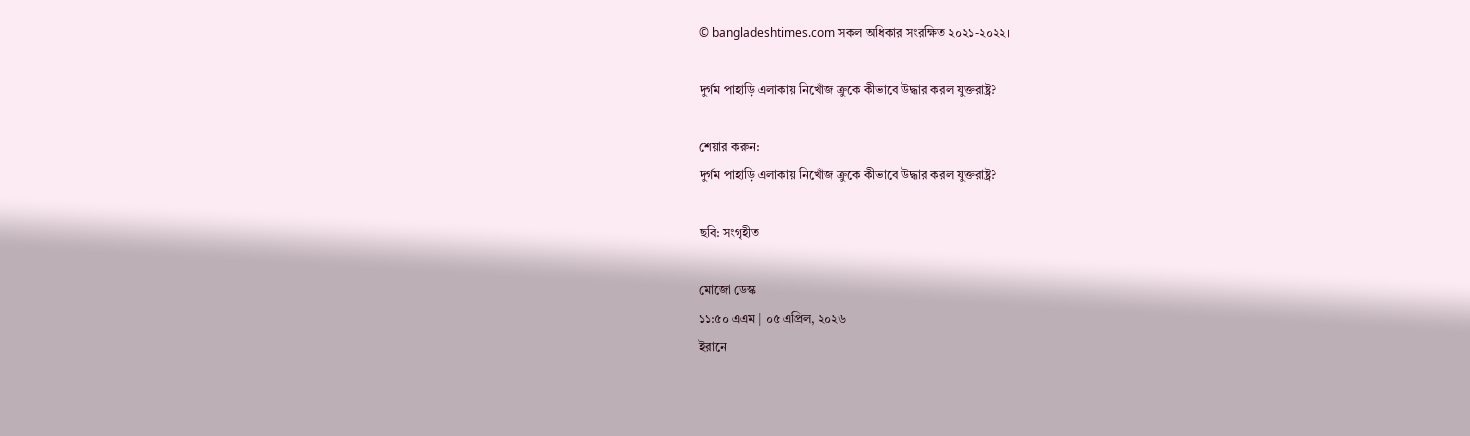© bangladeshtimes.com সকল অধিকার সংরক্ষিত ২০২১-২০২২।

দুর্গম পাহাড়ি এলাকায় নিখোঁজ ক্রুকে কীভাবে উদ্ধার করল যুক্তরাষ্ট্র?

শেয়ার করুন:
দুর্গম পাহাড়ি এলাকায় নিখোঁজ ক্রুকে কীভাবে উদ্ধার করল যুক্তরাষ্ট্র?

ছবি: সংগৃহীত

মোজো ডেস্ক
১১:৫০ এএম | ০৫ এপ্রিল, ২০২৬
ইরানে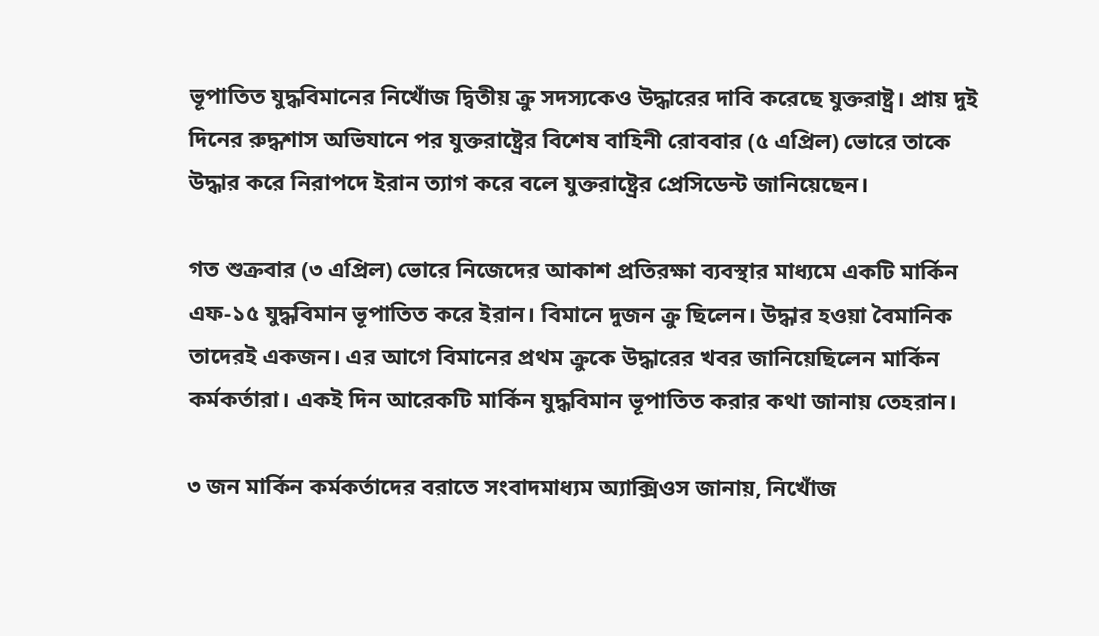ভূপাতিত যুদ্ধবিমানের নিখোঁজ দ্বিতীয় ক্রু সদস্যকেও উদ্ধারের দাবি করেছে যুক্তরাষ্ট্র। প্রায় দুই দিনের রুদ্ধশাস অভিযানে পর যুক্তরাষ্ট্রের বিশেষ বাহিনী রোববার (৫ এপ্রিল) ভোরে তাকে উদ্ধার করে নিরাপদে ইরান ত্যাগ করে বলে যুক্তরাষ্ট্রের প্রেসিডেন্ট জানিয়েছেন।

গত শুক্রবার (৩ এপ্রিল) ভোরে নিজেদের আকাশ প্রতিরক্ষা ব্যবস্থার মাধ্যমে একটি মার্কিন এফ-১৫ যুদ্ধবিমান ভূপাতিত করে ইরান। বিমানে দুজন ক্রু ছিলেন। উদ্ধার হওয়া বৈমানিক তাদেরই একজন। এর আগে বিমানের প্রথম ক্রুকে উদ্ধারের খবর জানিয়েছিলেন মার্কিন কর্মকর্তারা। একই দিন আরেকটি মার্কিন যুদ্ধবিমান ভূপাতিত করার কথা জানায় তেহরান।

৩ জন মার্কিন কর্মকর্তাদের বরাতে সংবাদমাধ্যম অ্যাক্সিওস জানায়, নিখোঁজ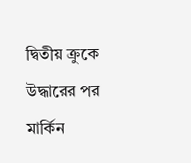দ্বিতীয় ক্রুকে উদ্ধারের পর মার্কিন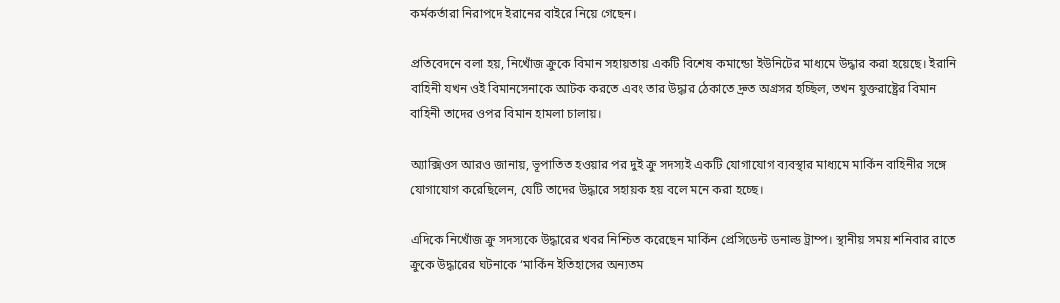কর্মকর্তারা নিরাপদে ইরানের বাইরে নিয়ে গেছেন।

প্রতিবেদনে বলা হয়, নিখোঁজ ক্রুকে বিমান সহায়তায় একটি বিশেষ কমান্ডো ইউনিটের মাধ্যমে উদ্ধার করা হয়েছে। ইরানি বাহিনী যখন ওই বিমানসেনাকে আটক করতে এবং তার উদ্ধার ঠেকাতে দ্রুত অগ্রসর হচ্ছিল, তখন যুক্তরাষ্ট্রের বিমান বাহিনী তাদের ওপর বিমান হামলা চালায়।

অ্যাক্সিওস আরও জানায়, ভূপাতিত হওয়ার পর দুই ক্রু সদস্যই একটি যোগাযোগ ব্যবস্থার মাধ্যমে মার্কিন বাহিনীর সঙ্গে যোগাযোগ করেছিলেন, যেটি তাদের উদ্ধারে সহায়ক হয় বলে মনে করা হচ্ছে।

এদিকে নিখোঁজ ক্রু সদস্যকে উদ্ধারের খবর নিশ্চিত করেছেন মার্কিন প্রেসিডেন্ট ডনাল্ড ট্রাম্প। স্থানীয় সময় শনিবার রাতে ক্রুকে উদ্ধারের ঘটনাকে ‘মার্কিন ইতিহাসের অন্যতম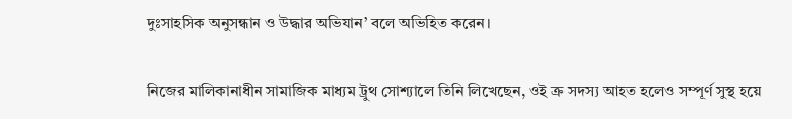দুঃসাহসিক অনুসন্ধান ও উদ্ধার অভিযান’ বলে অভিহিত করেন।

নিজের মালিকানাধীন সামাজিক মাধ্যম ট্রুথ সোশ্যালে তিনি লিখেছেন, ওই ক্র সদস্য আহত হলেও সম্পূর্ণ সুস্থ হয়ে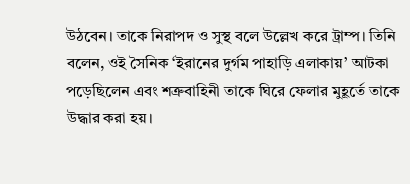উঠবেন। তাকে নিরাপদ ও সুস্থ বলে উল্লেখ করে ট্রাম্প। তিনি বলেন, ওই সৈনিক ‘ইরানের দুর্গম পাহাড়ি এলাকায়’ আটকা পড়েছিলেন এবং শত্রুবাহিনী তাকে ঘিরে ফেলার মুহূর্তে তাকে উদ্ধার করা হয়।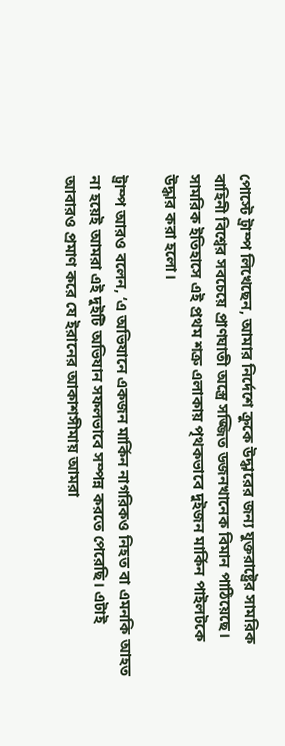পোস্টে ট্রাম্প লিখেছেন, আমার নির্দেশে ক্রুকে উদ্ধারের জন্য যুক্তরাষ্ট্রের সামরিক বাহিনী বিশ্বের সবচেয়ে প্রাণঘাতী অস্ত্রে সজ্জিত ডজনখানেক বিমান পাঠিয়েছে। সামরিক ইতিহাসে এই প্রথম শত্রু এলাকায় পৃথকভাবে দুইজন মার্কিন পাইলটকে উদ্ধার করা হলো।

ট্রাম্প আরও বলেন, ‘এ অভিযানে একজন মার্কিন নাগরিকও নিহত বা এমনকি আহত না হয়েই আমরা এই দুইটি অভিযান সফলভাবে সম্পন্ন করতে পেরেছি। এটাই আবারও প্রমাণ করে যে ইরানের আকাশসীমায় আমরা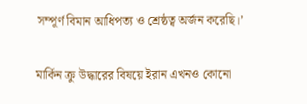সম্পূর্ণ বিমান আধিপত্য ও শ্রেষ্ঠত্ব অর্জন করেছি।’

মার্কিন ক্রু উদ্ধারের বিষয়ে ইরান এখনও কোনো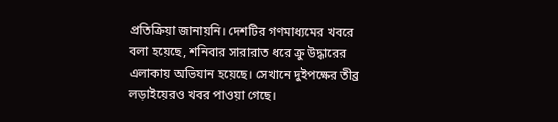প্রতিক্রিয়া জানায়নি। দেশটির গণমাধ্যমের খবরে বলা হয়েছে, শনিবার সারারাত ধরে ক্রু উদ্ধারের এলাকায় অভিযান হয়েছে। সেখানে দুইপক্ষের তীব্র লড়াইয়েরও খবর পাওয়া গেছে।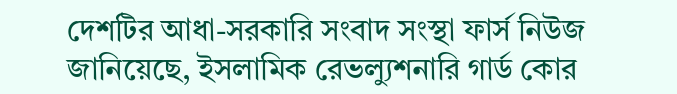দেশটির আধা-সরকারি সংবাদ সংস্থা ফার্স নিউজ জানিয়েছে, ইসলামিক রেভল্যুশনারি গার্ড কোর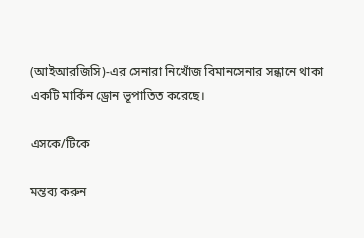(আইআরজিসি)-এর সেনারা নিখোঁজ বিমানসেনার সন্ধানে থাকা একটি মার্কিন ড্রোন ভূপাতিত করেছে।

এসকে/টিকে

মন্তব্য করুন